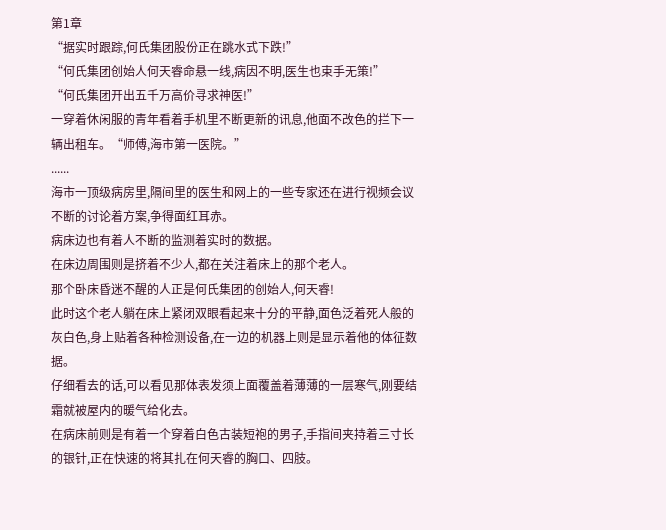第1章
“据实时跟踪,何氏集团股份正在跳水式下跌!”
“何氏集团创始人何天睿命悬一线,病因不明,医生也束手无策!”
“何氏集团开出五千万高价寻求神医!”
一穿着休闲服的青年看着手机里不断更新的讯息,他面不改色的拦下一辆出租车。“师傅,海市第一医院。”
......
海市一顶级病房里,隔间里的医生和网上的一些专家还在进行视频会议不断的讨论着方案,争得面红耳赤。
病床边也有着人不断的监测着实时的数据。
在床边周围则是挤着不少人,都在关注着床上的那个老人。
那个卧床昏迷不醒的人正是何氏集团的创始人,何天睿!
此时这个老人躺在床上紧闭双眼看起来十分的平静,面色泛着死人般的灰白色,身上贴着各种检测设备,在一边的机器上则是显示着他的体征数据。
仔细看去的话,可以看见那体表发须上面覆盖着薄薄的一层寒气,刚要结霜就被屋内的暖气给化去。
在病床前则是有着一个穿着白色古装短袍的男子,手指间夹持着三寸长的银针,正在快速的将其扎在何天睿的胸口、四肢。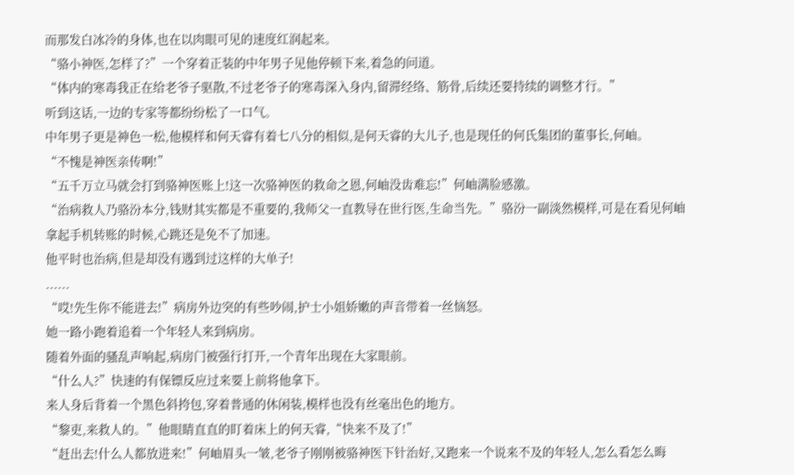而那发白冰冷的身体,也在以肉眼可见的速度红润起来。
“骆小神医,怎样了?”一个穿着正装的中年男子见他停顿下来,着急的问道。
“体内的寒毒我正在给老爷子驱散,不过老爷子的寒毒深入身内,留滞经络、筋骨,后续还要持续的调整才行。”
听到这话,一边的专家等都纷纷松了一口气。
中年男子更是神色一松,他模样和何天睿有着七八分的相似,是何天睿的大儿子,也是现任的何氏集团的董事长,何岫。
“不愧是神医亲传啊!”
“五千万立马就会打到骆神医账上!这一次骆神医的救命之恩,何岫没齿难忘!”何岫满脸感激。
“治病救人乃骆汾本分,钱财其实都是不重要的,我师父一直教导在世行医,生命当先。”骆汾一副淡然模样,可是在看见何岫拿起手机转账的时候,心跳还是免不了加速。
他平时也治病,但是却没有遇到过这样的大单子!
......
“哎!先生你不能进去!”病房外边突的有些吵闹,护士小姐娇嫩的声音带着一丝恼怒。
她一路小跑着追着一个年轻人来到病房。
随着外面的骚乱声响起,病房门被强行打开,一个青年出现在大家眼前。
“什么人?”快速的有保镖反应过来要上前将他拿下。
来人身后背着一个黑色斜挎包,穿着普通的休闲装,模样也没有丝毫出色的地方。
“黎吏,来救人的。”他眼睛直直的盯着床上的何天睿,“快来不及了!”
“赶出去!什么人都放进来!”何岫眉头一皱,老爷子刚刚被骆神医下针治好,又跑来一个说来不及的年轻人,怎么看怎么晦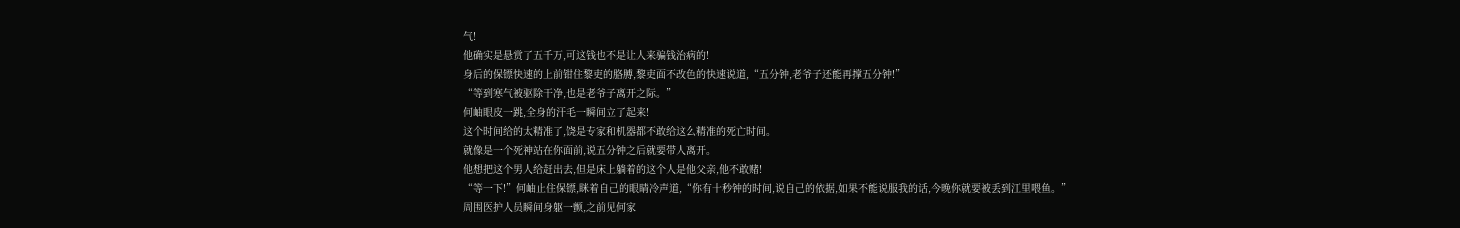气!
他确实是悬赏了五千万,可这钱也不是让人来骗钱治病的!
身后的保镖快速的上前钳住黎吏的胳膊,黎吏面不改色的快速说道,“五分钟,老爷子还能再撑五分钟!”
“等到寒气被驱除干净,也是老爷子离开之际。”
何岫眼皮一跳,全身的汗毛一瞬间立了起来!
这个时间给的太精准了,饶是专家和机器都不敢给这么精准的死亡时间。
就像是一个死神站在你面前,说五分钟之后就要带人离开。
他想把这个男人给赶出去,但是床上躺着的这个人是他父亲,他不敢赌!
“等一下!”何岫止住保镖,眯着自己的眼睛冷声道,“你有十秒钟的时间,说自己的依据,如果不能说服我的话,今晚你就要被丢到江里喂鱼。”
周围医护人员瞬间身躯一颤,之前见何家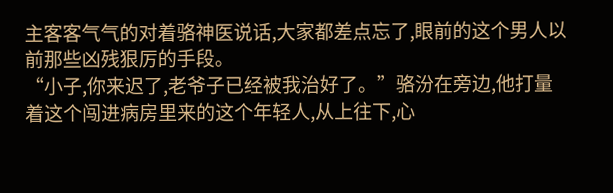主客客气气的对着骆神医说话,大家都差点忘了,眼前的这个男人以前那些凶残狠厉的手段。
“小子,你来迟了,老爷子已经被我治好了。”骆汾在旁边,他打量着这个闯进病房里来的这个年轻人,从上往下,心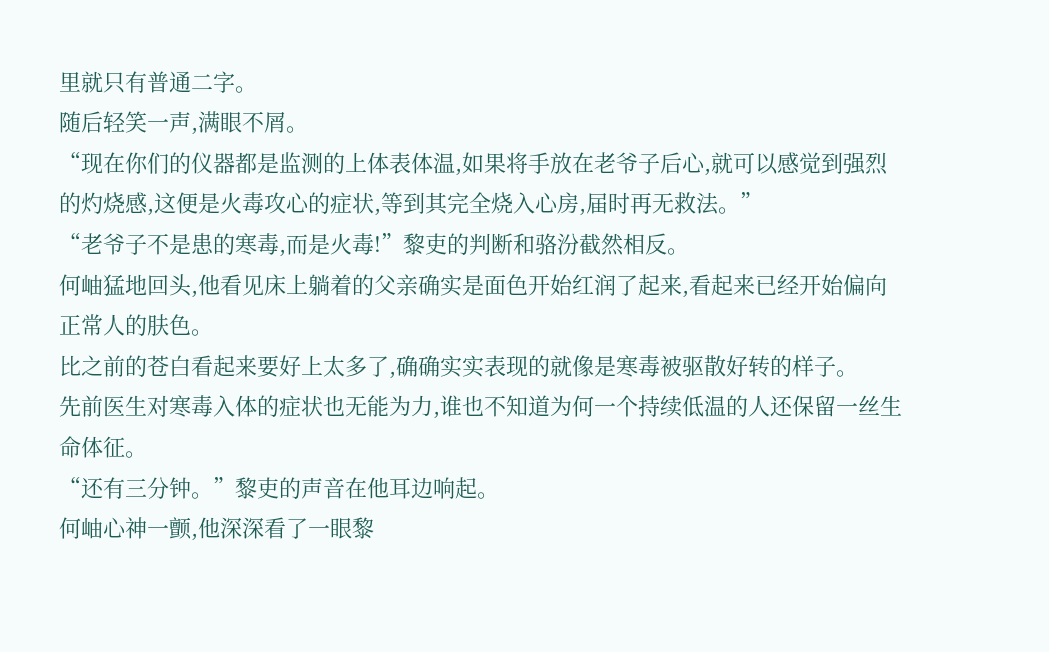里就只有普通二字。
随后轻笑一声,满眼不屑。
“现在你们的仪器都是监测的上体表体温,如果将手放在老爷子后心,就可以感觉到强烈的灼烧感,这便是火毒攻心的症状,等到其完全烧入心房,届时再无救法。”
“老爷子不是患的寒毒,而是火毒!”黎吏的判断和骆汾截然相反。
何岫猛地回头,他看见床上躺着的父亲确实是面色开始红润了起来,看起来已经开始偏向正常人的肤色。
比之前的苍白看起来要好上太多了,确确实实表现的就像是寒毒被驱散好转的样子。
先前医生对寒毒入体的症状也无能为力,谁也不知道为何一个持续低温的人还保留一丝生命体征。
“还有三分钟。”黎吏的声音在他耳边响起。
何岫心神一颤,他深深看了一眼黎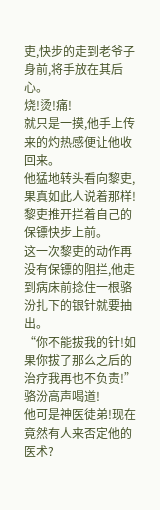吏,快步的走到老爷子身前,将手放在其后心。
烧!烫!痛!
就只是一摸,他手上传来的灼热感便让他收回来。
他猛地转头看向黎吏,果真如此人说着那样!
黎吏推开拦着自己的保镖快步上前。
这一次黎吏的动作再没有保镖的阻拦,他走到病床前捻住一根骆汾扎下的银针就要抽出。
“你不能拔我的针!如果你拔了那么之后的治疗我再也不负责!”骆汾高声喝道!
他可是神医徒弟!现在竟然有人来否定他的医术?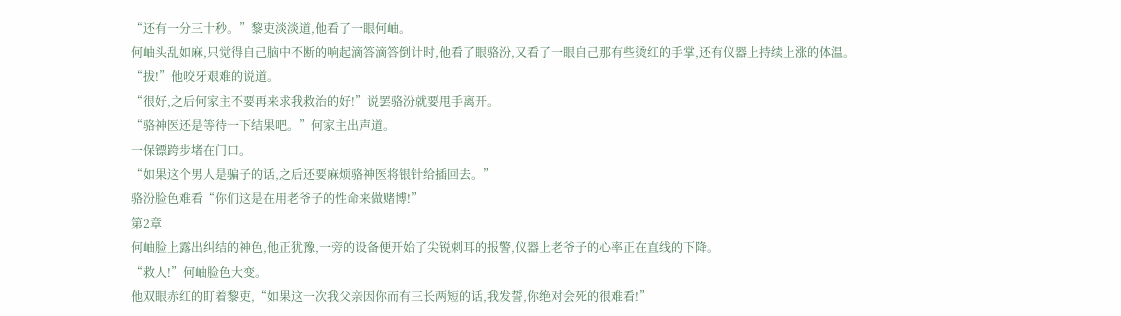“还有一分三十秒。”黎吏淡淡道,他看了一眼何岫。
何岫头乱如麻,只觉得自己脑中不断的响起滴答滴答倒计时,他看了眼骆汾,又看了一眼自己那有些烫红的手掌,还有仪器上持续上涨的体温。
“拔!”他咬牙艰难的说道。
“很好,之后何家主不要再来求我救治的好!”说罢骆汾就要甩手离开。
“骆神医还是等待一下结果吧。”何家主出声道。
一保镖跨步堵在门口。
“如果这个男人是骗子的话,之后还要麻烦骆神医将银针给插回去。”
骆汾脸色难看“你们这是在用老爷子的性命来做赌博!”
第2章
何岫脸上露出纠结的神色,他正犹豫,一旁的设备便开始了尖锐刺耳的报警,仪器上老爷子的心率正在直线的下降。
“救人!”何岫脸色大变。
他双眼赤红的盯着黎吏,“如果这一次我父亲因你而有三长两短的话,我发誓,你绝对会死的很难看!”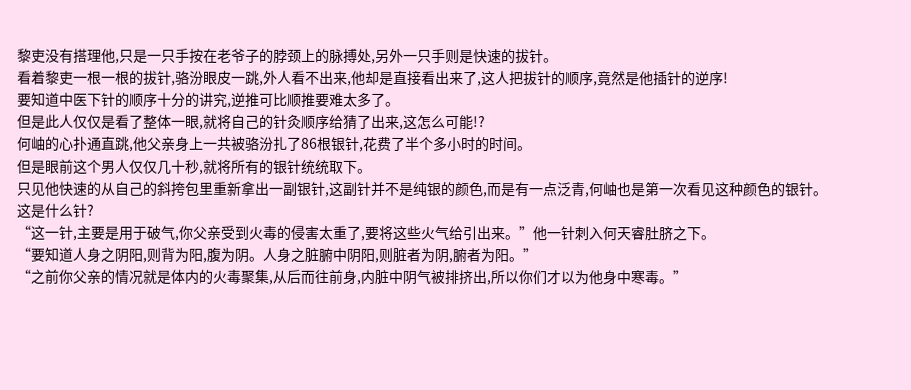黎吏没有搭理他,只是一只手按在老爷子的脖颈上的脉搏处,另外一只手则是快速的拔针。
看着黎吏一根一根的拔针,骆汾眼皮一跳,外人看不出来,他却是直接看出来了,这人把拔针的顺序,竟然是他插针的逆序!
要知道中医下针的顺序十分的讲究,逆推可比顺推要难太多了。
但是此人仅仅是看了整体一眼,就将自己的针灸顺序给猜了出来,这怎么可能!?
何岫的心扑通直跳,他父亲身上一共被骆汾扎了86根银针,花费了半个多小时的时间。
但是眼前这个男人仅仅几十秒,就将所有的银针统统取下。
只见他快速的从自己的斜挎包里重新拿出一副银针,这副针并不是纯银的颜色,而是有一点泛青,何岫也是第一次看见这种颜色的银针。
这是什么针?
“这一针,主要是用于破气,你父亲受到火毒的侵害太重了,要将这些火气给引出来。”他一针刺入何天睿肚脐之下。
“要知道人身之阴阳,则背为阳,腹为阴。人身之脏腑中阴阳,则脏者为阴,腑者为阳。”
“之前你父亲的情况就是体内的火毒聚集,从后而往前身,内脏中阴气被排挤出,所以你们才以为他身中寒毒。”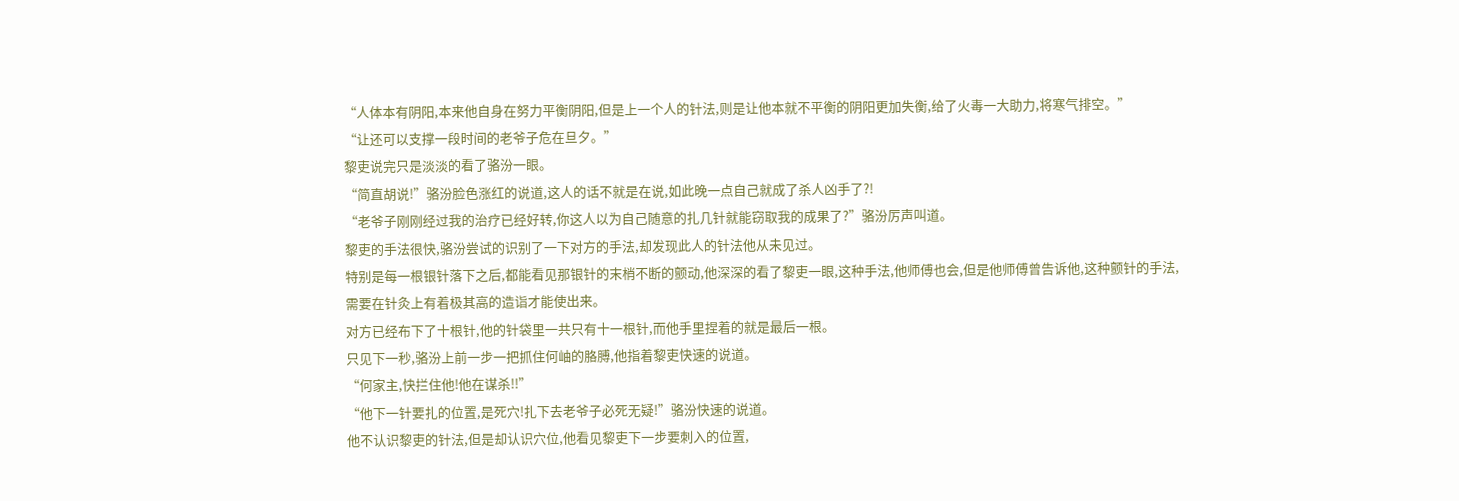“人体本有阴阳,本来他自身在努力平衡阴阳,但是上一个人的针法,则是让他本就不平衡的阴阳更加失衡,给了火毒一大助力,将寒气排空。”
“让还可以支撑一段时间的老爷子危在旦夕。”
黎吏说完只是淡淡的看了骆汾一眼。
“简直胡说!”骆汾脸色涨红的说道,这人的话不就是在说,如此晚一点自己就成了杀人凶手了?!
“老爷子刚刚经过我的治疗已经好转,你这人以为自己随意的扎几针就能窃取我的成果了?”骆汾厉声叫道。
黎吏的手法很快,骆汾尝试的识别了一下对方的手法,却发现此人的针法他从未见过。
特别是每一根银针落下之后,都能看见那银针的末梢不断的颤动,他深深的看了黎吏一眼,这种手法,他师傅也会,但是他师傅曾告诉他,这种颤针的手法,需要在针灸上有着极其高的造诣才能使出来。
对方已经布下了十根针,他的针袋里一共只有十一根针,而他手里捏着的就是最后一根。
只见下一秒,骆汾上前一步一把抓住何岫的胳膊,他指着黎吏快速的说道。
“何家主,快拦住他!他在谋杀!!”
“他下一针要扎的位置,是死穴!扎下去老爷子必死无疑!”骆汾快速的说道。
他不认识黎吏的针法,但是却认识穴位,他看见黎吏下一步要刺入的位置,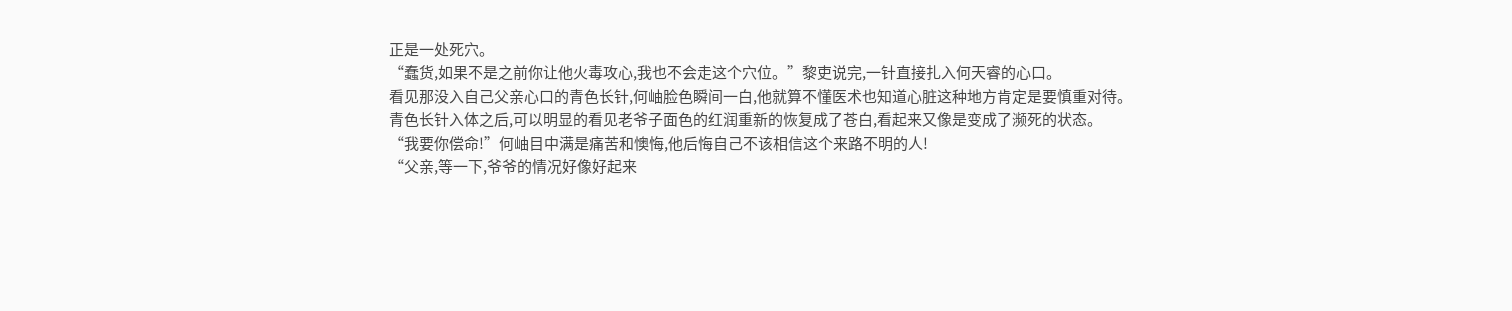正是一处死穴。
“蠢货,如果不是之前你让他火毒攻心,我也不会走这个穴位。”黎吏说完,一针直接扎入何天睿的心口。
看见那没入自己父亲心口的青色长针,何岫脸色瞬间一白,他就算不懂医术也知道心脏这种地方肯定是要慎重对待。
青色长针入体之后,可以明显的看见老爷子面色的红润重新的恢复成了苍白,看起来又像是变成了濒死的状态。
“我要你偿命!”何岫目中满是痛苦和懊悔,他后悔自己不该相信这个来路不明的人!
“父亲,等一下,爷爷的情况好像好起来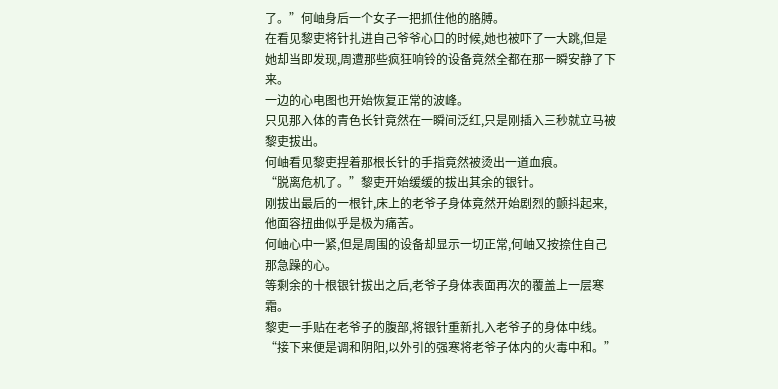了。”何岫身后一个女子一把抓住他的胳膊。
在看见黎吏将针扎进自己爷爷心口的时候,她也被吓了一大跳,但是她却当即发现,周遭那些疯狂响铃的设备竟然全都在那一瞬安静了下来。
一边的心电图也开始恢复正常的波峰。
只见那入体的青色长针竟然在一瞬间泛红,只是刚插入三秒就立马被黎吏拔出。
何岫看见黎吏捏着那根长针的手指竟然被烫出一道血痕。
“脱离危机了。”黎吏开始缓缓的拔出其余的银针。
刚拔出最后的一根针,床上的老爷子身体竟然开始剧烈的颤抖起来,他面容扭曲似乎是极为痛苦。
何岫心中一紧,但是周围的设备却显示一切正常,何岫又按捺住自己那急躁的心。
等剩余的十根银针拔出之后,老爷子身体表面再次的覆盖上一层寒霜。
黎吏一手贴在老爷子的腹部,将银针重新扎入老爷子的身体中线。
“接下来便是调和阴阳,以外引的强寒将老爷子体内的火毒中和。”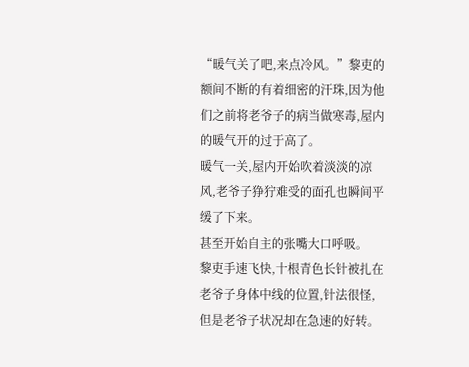“暖气关了吧,来点冷风。”黎吏的额间不断的有着细密的汗珠,因为他们之前将老爷子的病当做寒毒,屋内的暖气开的过于高了。
暖气一关,屋内开始吹着淡淡的凉风,老爷子狰狞难受的面孔也瞬间平缓了下来。
甚至开始自主的张嘴大口呼吸。
黎吏手速飞快,十根青色长针被扎在老爷子身体中线的位置,针法很怪,但是老爷子状况却在急速的好转。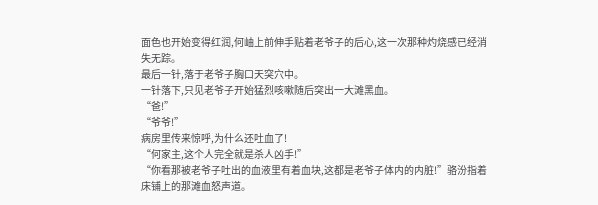面色也开始变得红润,何岫上前伸手贴着老爷子的后心,这一次那种灼烧感已经消失无踪。
最后一针,落于老爷子胸口天突穴中。
一针落下,只见老爷子开始猛烈咳嗽随后突出一大滩黑血。
“爸!”
“爷爷!”
病房里传来惊呼,为什么还吐血了!
“何家主,这个人完全就是杀人凶手!”
“你看那被老爷子吐出的血液里有着血块,这都是老爷子体内的内脏!”骆汾指着床铺上的那滩血怒声道。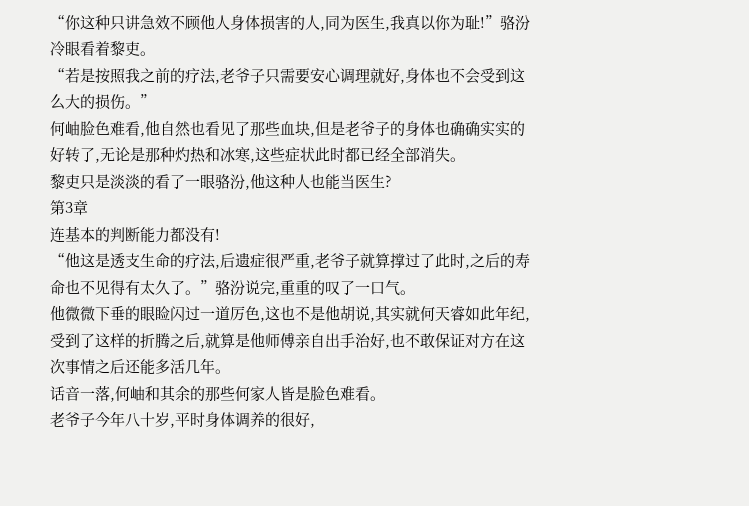“你这种只讲急效不顾他人身体损害的人,同为医生,我真以你为耻!”骆汾冷眼看着黎吏。
“若是按照我之前的疗法,老爷子只需要安心调理就好,身体也不会受到这么大的损伤。”
何岫脸色难看,他自然也看见了那些血块,但是老爷子的身体也确确实实的好转了,无论是那种灼热和冰寒,这些症状此时都已经全部消失。
黎吏只是淡淡的看了一眼骆汾,他这种人也能当医生?
第3章
连基本的判断能力都没有!
“他这是透支生命的疗法,后遗症很严重,老爷子就算撑过了此时,之后的寿命也不见得有太久了。”骆汾说完,重重的叹了一口气。
他微微下垂的眼睑闪过一道厉色,这也不是他胡说,其实就何天睿如此年纪,受到了这样的折腾之后,就算是他师傅亲自出手治好,也不敢保证对方在这次事情之后还能多活几年。
话音一落,何岫和其余的那些何家人皆是脸色难看。
老爷子今年八十岁,平时身体调养的很好,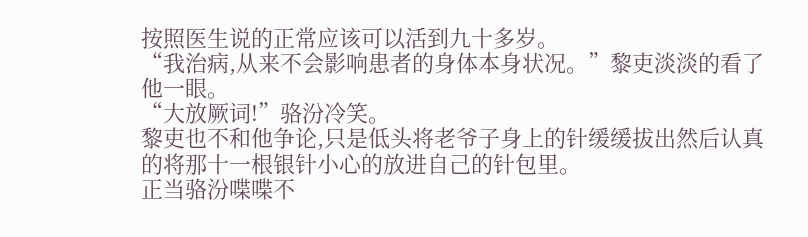按照医生说的正常应该可以活到九十多岁。
“我治病,从来不会影响患者的身体本身状况。”黎吏淡淡的看了他一眼。
“大放厥词!”骆汾冷笑。
黎吏也不和他争论,只是低头将老爷子身上的针缓缓拔出然后认真的将那十一根银针小心的放进自己的针包里。
正当骆汾喋喋不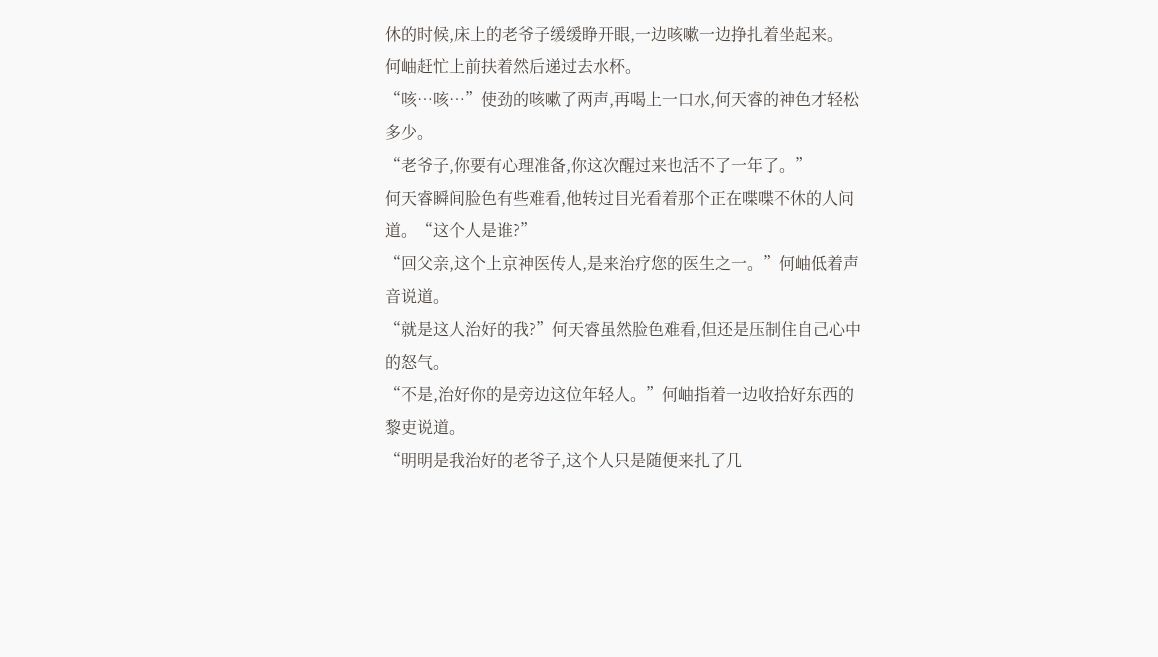休的时候,床上的老爷子缓缓睁开眼,一边咳嗽一边挣扎着坐起来。
何岫赶忙上前扶着然后递过去水杯。
“咳…咳…”使劲的咳嗽了两声,再喝上一口水,何天睿的神色才轻松多少。
“老爷子,你要有心理准备,你这次醒过来也活不了一年了。”
何天睿瞬间脸色有些难看,他转过目光看着那个正在喋喋不休的人问道。“这个人是谁?”
“回父亲,这个上京神医传人,是来治疗您的医生之一。”何岫低着声音说道。
“就是这人治好的我?”何天睿虽然脸色难看,但还是压制住自己心中的怒气。
“不是,治好你的是旁边这位年轻人。”何岫指着一边收拾好东西的黎吏说道。
“明明是我治好的老爷子,这个人只是随便来扎了几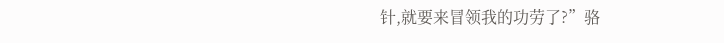针,就要来冒领我的功劳了?”骆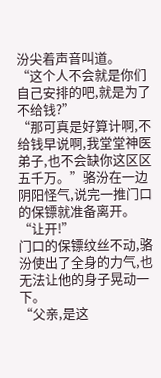汾尖着声音叫道。
“这个人不会就是你们自己安排的吧,就是为了不给钱?”
“那可真是好算计啊,不给钱早说啊,我堂堂神医弟子,也不会缺你这区区五千万。”骆汾在一边阴阳怪气,说完一推门口的保镖就准备离开。
“让开!”
门口的保镖纹丝不动,骆汾使出了全身的力气,也无法让他的身子晃动一下。
“父亲,是这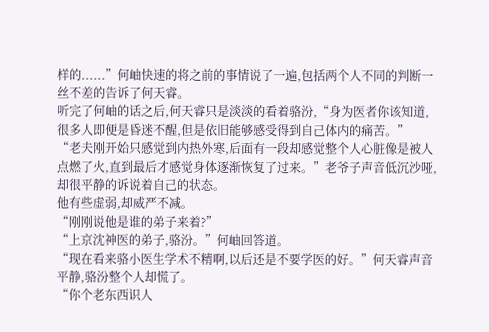样的......”何岫快速的将之前的事情说了一遍,包括两个人不同的判断一丝不差的告诉了何天睿。
听完了何岫的话之后,何天睿只是淡淡的看着骆汾,“身为医者你该知道,很多人即便是昏迷不醒,但是依旧能够感受得到自己体内的痛苦。”
“老夫刚开始只感觉到内热外寒,后面有一段却感觉整个人心脏像是被人点燃了火,直到最后才感觉身体逐渐恢复了过来。”老爷子声音低沉沙哑,却很平静的诉说着自己的状态。
他有些虚弱,却威严不减。
“刚刚说他是谁的弟子来着?”
“上京沈神医的弟子,骆汾。”何岫回答道。
“现在看来骆小医生学术不精啊,以后还是不要学医的好。”何天睿声音平静,骆汾整个人却慌了。
“你个老东西识人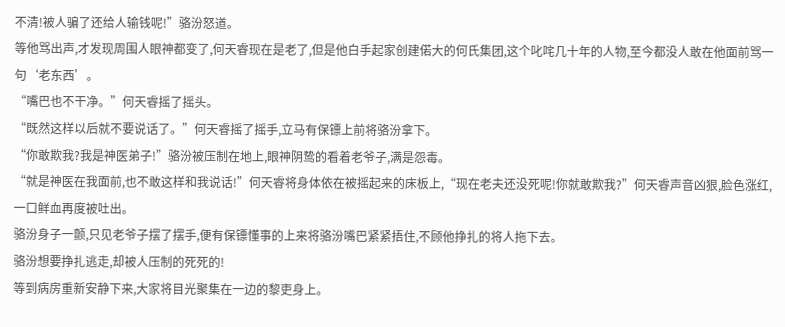不清!被人骗了还给人输钱呢!”骆汾怒道。
等他骂出声,才发现周围人眼神都变了,何天睿现在是老了,但是他白手起家创建偌大的何氏集团,这个叱咤几十年的人物,至今都没人敢在他面前骂一句‘老东西’。
“嘴巴也不干净。”何天睿摇了摇头。
“既然这样以后就不要说话了。”何天睿摇了摇手,立马有保镖上前将骆汾拿下。
“你敢欺我?我是神医弟子!”骆汾被压制在地上,眼神阴鸷的看着老爷子,满是怨毒。
“就是神医在我面前,也不敢这样和我说话!”何天睿将身体依在被摇起来的床板上,“现在老夫还没死呢!你就敢欺我?”何天睿声音凶狠,脸色涨红,一口鲜血再度被吐出。
骆汾身子一颤,只见老爷子摆了摆手,便有保镖懂事的上来将骆汾嘴巴紧紧捂住,不顾他挣扎的将人拖下去。
骆汾想要挣扎逃走,却被人压制的死死的!
等到病房重新安静下来,大家将目光聚集在一边的黎吏身上。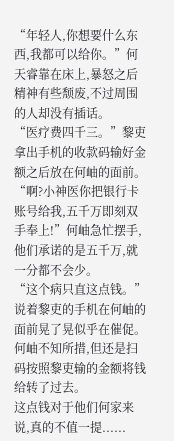“年轻人,你想要什么东西,我都可以给你。”何天睿靠在床上,暴怒之后精神有些颓废,不过周围的人却没有插话。
“医疗费四千三。”黎吏拿出手机的收款码输好金额之后放在何岫的面前。
“啊?小神医你把银行卡账号给我,五千万即刻双手奉上!”何岫急忙摆手,他们承诺的是五千万,就一分都不会少。
“这个病只直这点钱。”说着黎吏的手机在何岫的面前晃了晃似乎在催促。
何岫不知所措,但还是扫码按照黎吏输的金额将钱给转了过去。
这点钱对于他们何家来说,真的不值一提......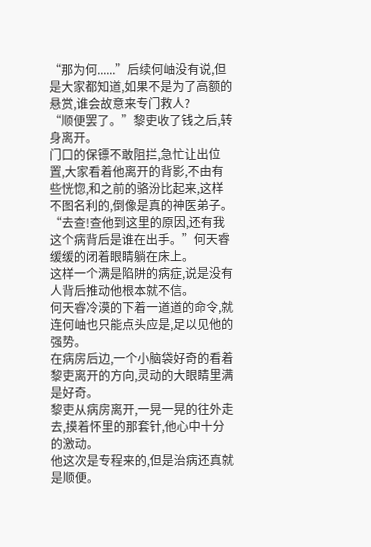“那为何......”后续何岫没有说,但是大家都知道,如果不是为了高额的悬赏,谁会故意来专门救人?
“顺便罢了。”黎吏收了钱之后,转身离开。
门口的保镖不敢阻拦,急忙让出位置,大家看着他离开的背影,不由有些恍惚,和之前的骆汾比起来,这样不图名利的,倒像是真的神医弟子。
“去查!查他到这里的原因,还有我这个病背后是谁在出手。”何天睿缓缓的闭着眼睛躺在床上。
这样一个满是陷阱的病症,说是没有人背后推动他根本就不信。
何天睿冷漠的下着一道道的命令,就连何岫也只能点头应是,足以见他的强势。
在病房后边,一个小脑袋好奇的看着黎吏离开的方向,灵动的大眼睛里满是好奇。
黎吏从病房离开,一晃一晃的往外走去,摸着怀里的那套针,他心中十分的激动。
他这次是专程来的,但是治病还真就是顺便。